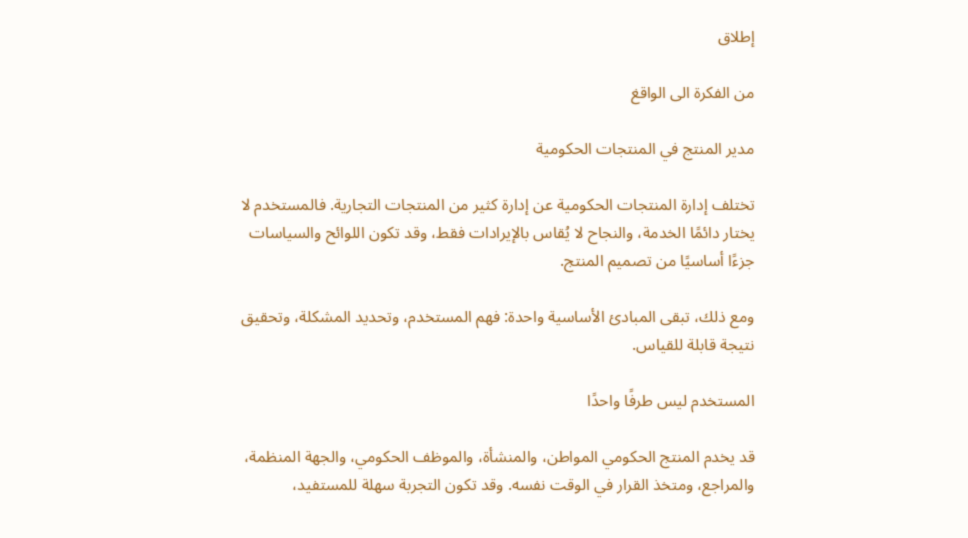إطلاق

من الفكرة الى الواقغ

مدير المنتج في المنتجات الحكومية

تختلف إدارة المنتجات الحكومية عن إدارة كثير من المنتجات التجارية. فالمستخدم لا يختار دائمًا الخدمة، والنجاح لا يُقاس بالإيرادات فقط، وقد تكون اللوائح والسياسات جزءًا أساسيًا من تصميم المنتج.

ومع ذلك، تبقى المبادئ الأساسية واحدة: فهم المستخدم، وتحديد المشكلة، وتحقيق نتيجة قابلة للقياس.

المستخدم ليس طرفًا واحدًا

قد يخدم المنتج الحكومي المواطن، والمنشأة، والموظف الحكومي، والجهة المنظمة، والمراجع، ومتخذ القرار في الوقت نفسه. وقد تكون التجربة سهلة للمستفيد،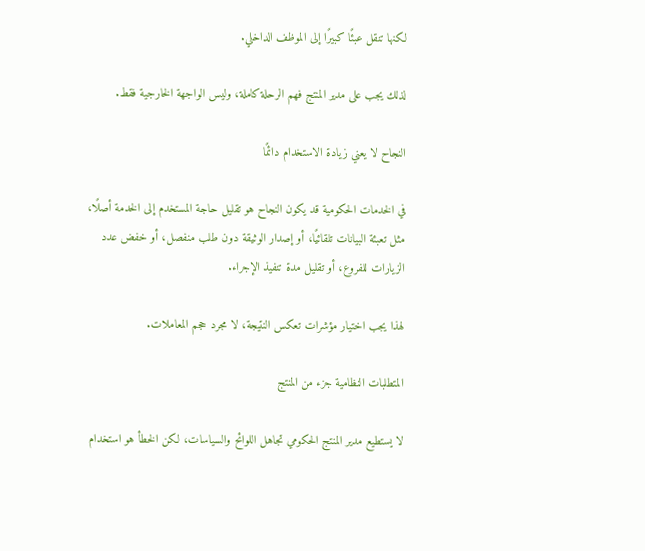لكنها تنقل عبئًا كبيرًا إلى الموظف الداخلي.

لذلك يجب على مدير المنتج فهم الرحلة كاملة، وليس الواجهة الخارجية فقط.

النجاح لا يعني زيادة الاستخدام دائمًا

في الخدمات الحكومية قد يكون النجاح هو تقليل حاجة المستخدم إلى الخدمة أصلًا، مثل تعبئة البيانات تلقائيًا، أو إصدار الوثيقة دون طلب منفصل، أو خفض عدد الزيارات للفروع، أو تقليل مدة تنفيذ الإجراء.

لهذا يجب اختيار مؤشرات تعكس النتيجة، لا مجرد حجم المعاملات.

المتطلبات النظامية جزء من المنتج

لا يستطيع مدير المنتج الحكومي تجاهل اللوائح والسياسات، لكن الخطأ هو استخدام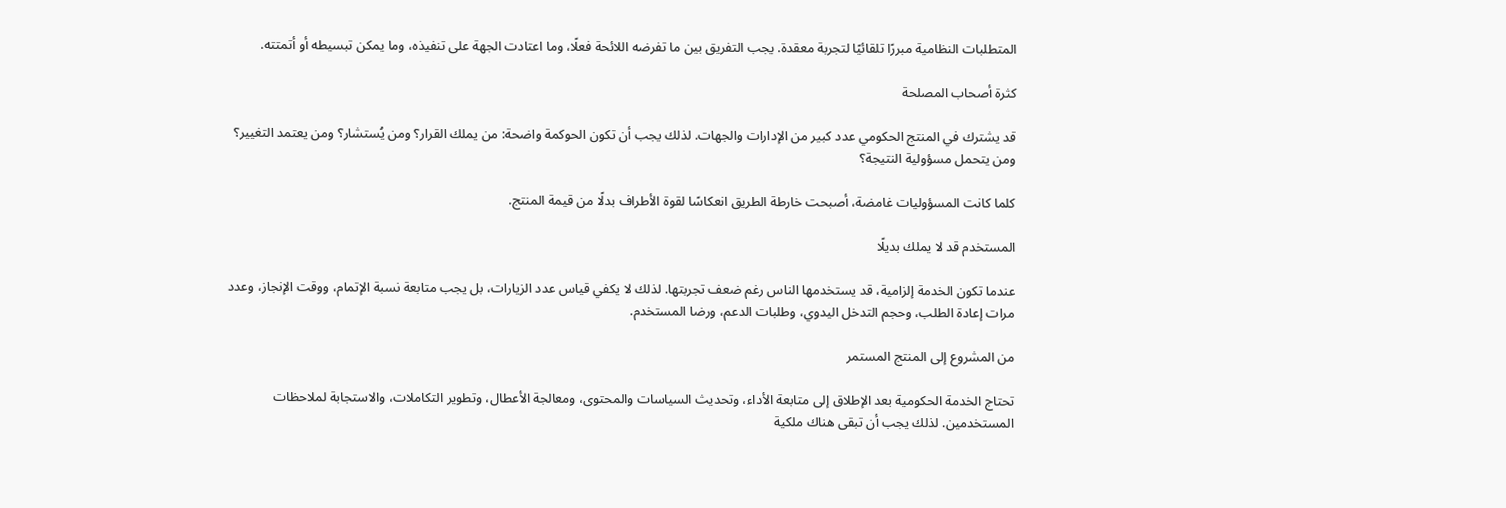المتطلبات النظامية مبررًا تلقائيًا لتجربة معقدة. يجب التفريق بين ما تفرضه اللائحة فعلًا، وما اعتادت الجهة على تنفيذه، وما يمكن تبسيطه أو أتمتته.

كثرة أصحاب المصلحة

قد يشترك في المنتج الحكومي عدد كبير من الإدارات والجهات. لذلك يجب أن تكون الحوكمة واضحة: من يملك القرار؟ ومن يُستشار؟ ومن يعتمد التغيير؟ ومن يتحمل مسؤولية النتيجة؟

كلما كانت المسؤوليات غامضة، أصبحت خارطة الطريق انعكاسًا لقوة الأطراف بدلًا من قيمة المنتج.

المستخدم قد لا يملك بديلًا

عندما تكون الخدمة إلزامية، قد يستخدمها الناس رغم ضعف تجربتها. لذلك لا يكفي قياس عدد الزيارات، بل يجب متابعة نسبة الإتمام، ووقت الإنجاز، وعدد مرات إعادة الطلب، وحجم التدخل اليدوي، وطلبات الدعم، ورضا المستخدم.

من المشروع إلى المنتج المستمر

تحتاج الخدمة الحكومية بعد الإطلاق إلى متابعة الأداء، وتحديث السياسات والمحتوى، ومعالجة الأعطال، وتطوير التكاملات، والاستجابة لملاحظات المستخدمين. لذلك يجب أن تبقى هناك ملكية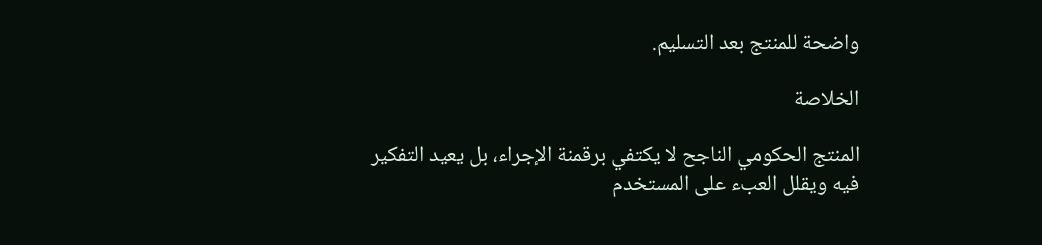واضحة للمنتج بعد التسليم.

الخلاصة

المنتج الحكومي الناجح لا يكتفي برقمنة الإجراء، بل يعيد التفكير فيه ويقلل العبء على المستخدم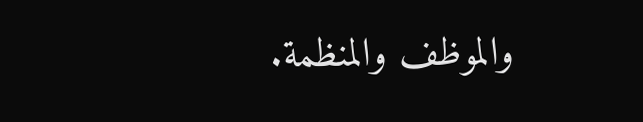والموظف والمنظمة.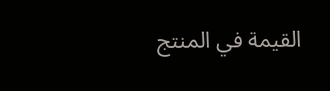القيمة في المنتج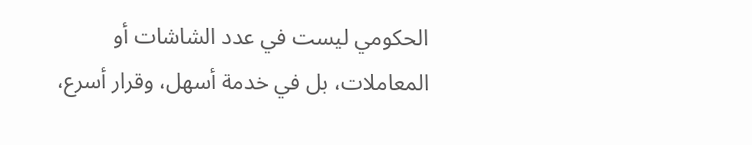الحكومي ليست في عدد الشاشات أو المعاملات، بل في خدمة أسهل، وقرار أسرع،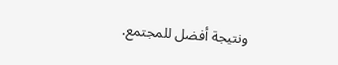ونتيجة أفضل للمجتمع.